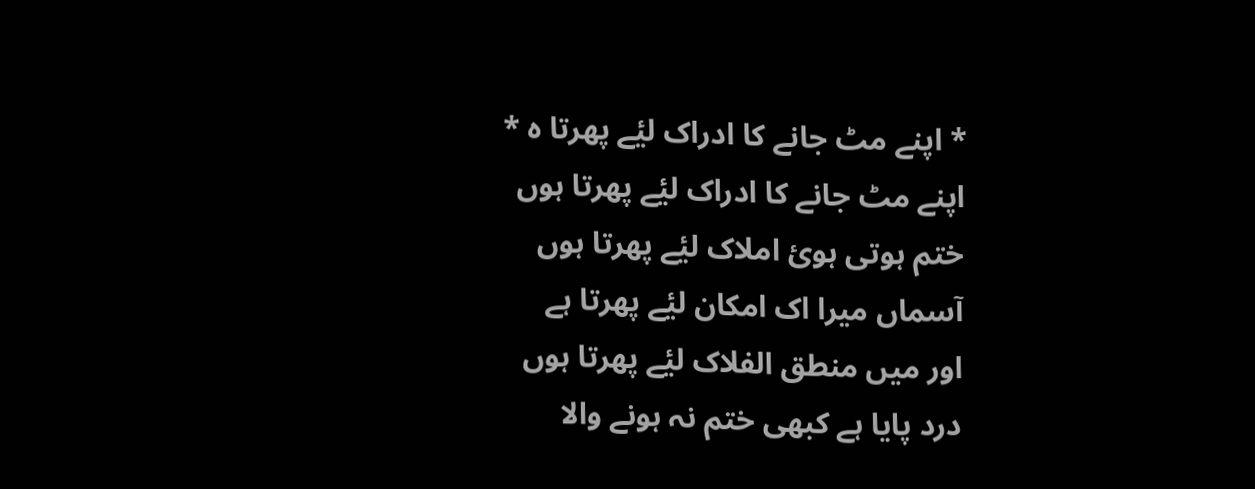* اپنے مٹ جانے کا ادراک لیٔے پھرتا ہ *
اپنے مٹ جانے کا ادراک لیٔے پھرتا ہوں
ختم ہوتی ہویٔ املاک لیٔے پھرتا ہوں
آسماں میرا اک امکان لیٔے پھرتا ہے
اور میں منطق الفلاک لیٔے پھرتا ہوں
درد پایا ہے کبھی ختم نہ ہونے والا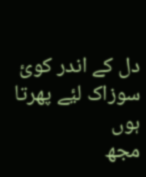دل کے اندر کویٔ سوزاک لیٔے پھرتا ہوں
مجھ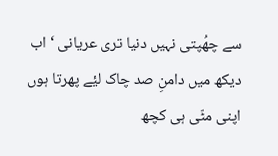سے چھُپتی نہیں دنیا تری عریانی ‘ اب
دیکھ میں دامنِ صد چاک لیٔے پھرتا ہوں
اپنی مٹّی ہی کچھ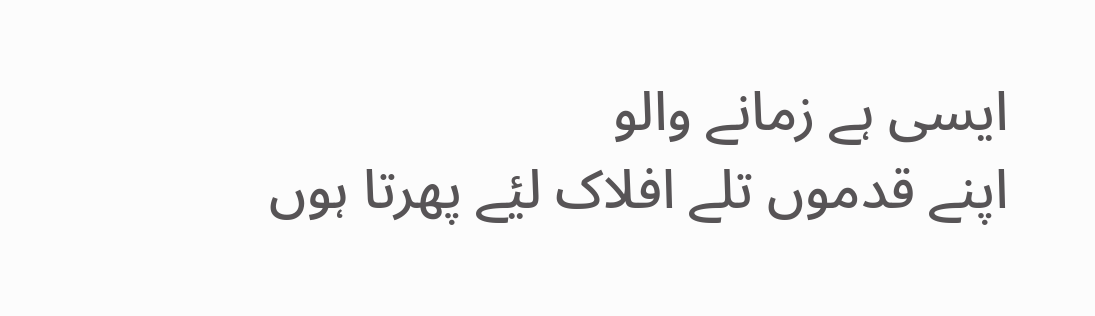ایسی ہے زمانے والو
اپنے قدموں تلے افلاک لیٔے پھرتا ہوں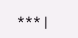*** |